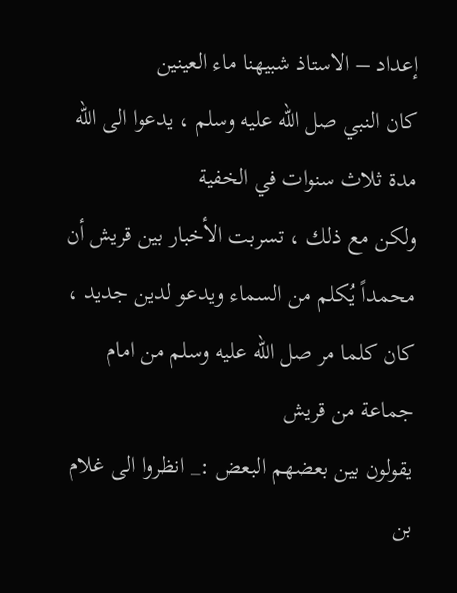إعداد – الاستاذ شبيهنا ماء العينين
كان النبي صل الله عليه وسلم ، يدعوا الى الله مدة ثلاث سنوات في الخفية
ولكن مع ذلك ، تسربت الأخبار بين قريش أن محمداً يُكلم من السماء ويدعو لدين جديد ، كان كلما مر صل الله عليه وسلم من امام جماعة من قريش
يقولون بين بعضهم البعض :_ انظروا الى غلام بن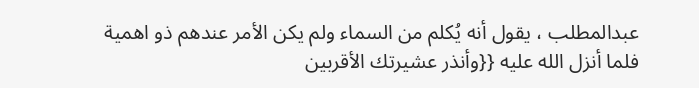عبدالمطلب ، يقول أنه يُكلم من السماء ولم يكن الأمر عندهم ذو اهمية
فلما أنزل الله عليه {{وأنذر عشيرتك الأقربين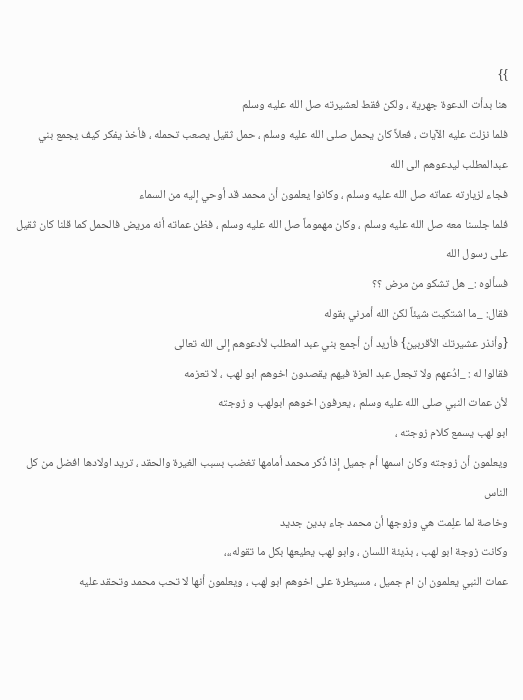}}
هنا بدأت الدعوة جهرية ، ولكن فقط لعشيرته صل الله عليه وسلم
فلما نزلت عليه الآيات ، فعلاً كان يحمل صلى الله عليه وسلم ، حمل ثقيل يصعب تحمله ، فأخذ يفكر كيف يجمع بني عبدالمطلب ليدعوهم الى الله
فجاء لزيارته عماته صل الله عليه وسلم ، وكانوا يعلمون أن محمد قد أوحي إليه من السماء
فلما جلسنا معه صل الله عليه وسلم ، وكان مهموماً صل الله عليه وسلم ، فظن عماته أنه مريض فالحمل كما قلنا كان ثقيل على رسول الله
فسألوه :_ هل تشكو من مرض ؟؟
فقال: _ما اشتكيت شيئاً لكن الله أمرني بقوله
{وأنذر عشيرتك الأقربين} فأريد أن أجمع بني عبد المطلب لأدعوهم إلى الله تعالى
فقالوا له : _ادُعهم ولا تجعل عبد العزة فيهم يقصدون اخوهم ابو لهب ، لا تعزمه
لأن عمات النبي صلى الله عليه وسلم ، يعرفون اخوهم ابولهب و زوجته
ابو لهب يسمع كلام زوجته ،
ويعلمون أن زوجته وكان اسمها أم جميل إذا ذُكر محمد أمامها تغضب بسبب الغيرة والحقد ، تريد اولادها افضل من كل الناس
وخاصة لما علِمت هي وزوجها أن محمد جاء بدين جديد
وكانت زوجة ابو لهب ، بذيئة اللسان ، وابو لهب يطيعها بكل ما تقوله،،،
عمات النبي يعلمون ان ام جميل ، مسيطرة على اخوهم ابو لهب ، ويعلمون أنها لا تحب محمد وتحقد عليه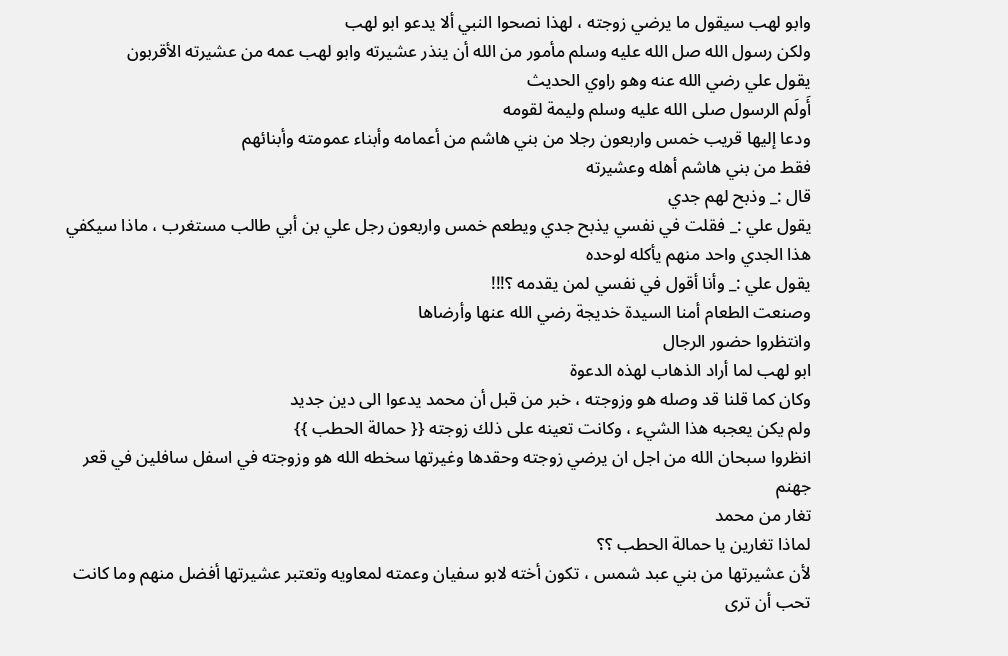وابو لهب سيقول ما يرضي زوجته ، لهذا نصحوا النبي ألا يدعو ابو لهب
ولكن رسول الله صل الله عليه وسلم مأمور من الله أن ينذر عشيرته وابو لهب عمه من عشيرته الأقربون
يقول علي رضي الله عنه وهو راوي الحديث
أَولَم الرسول صلى الله عليه وسلم وليمة لقومه
ودعا إليها قريب خمس واربعون رجلا من بني هاشم من أعمامه وأبناء عمومته وأبنائهم
فقط من بني هاشم أهله وعشيرته
قال :_ وذبح لهم جدي
يقول علي :_ فقلت في نفسي يذبح جدي ويطعم خمس واربعون رجل علي بن أبي طالب مستغرب ، ماذا سيكفي هذا الجدي واحد منهم يأكله لوحده
يقول علي :_ وأنا أقول في نفسي لمن يقدمه ؟!!!
وصنعت الطعام أمنا السيدة خديجة رضي الله عنها وأرضاها
وانتظروا حضور الرجال
ابو لهب لما أراد الذهاب لهذه الدعوة
وكان كما قلنا قد وصله هو وزوجته ، خبر من قبل أن محمد يدعوا الى دين جديد
ولم يكن يعجبه هذا الشيء ، وكانت تعينه على ذلك زوجته {{ حمالة الحطب }}
انظروا سبحان الله من اجل ان يرضي زوجته وحقدها وغيرتها سخطه الله هو وزوجته في اسفل سافلين في قعر جهنم
تغار من محمد
لماذا تغارين يا حمالة الحطب ؟؟
لأن عشيرتها من بني عبد شمس ، تكون أخته لابو سفيان وعمته لمعاويه وتعتبر عشيرتها أفضل منهم وما كانت تحب أن ترى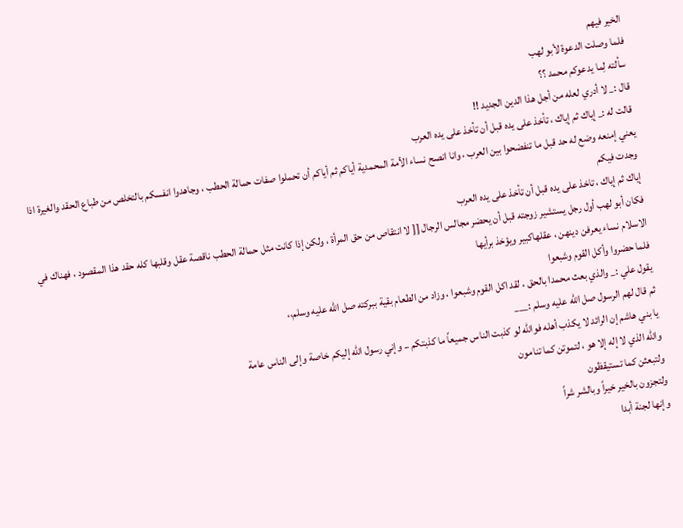الخير فيهم
فلما وصلت الدعوة لأبو لهب
سألته لِما يدعوكم محمد ؟؟
قال :_ لا أدري لعله من أجل هذا الدين الجديد !!
قالت له :_ إياك ثم إياك ، تأخذ على يده قبل أن تأخذ على يده العرب
يعني إمنعه وضع له حد قبل ما تنفضحوا بين العرب ، وانا انصح نساء الأمة المحمدية أياكم ثم أياكم أن تحملوا صفات حمالة الحطب ، وجاهدوا انفسكم بالتخلص من طباع الحقد والغيرة اذا وجدت فيكم
إياك ثم إياك ، تاخذ على يده قبل أن تأخذ على يده العرب
فكان أبو لهب أول رجل يستشير زوجته قبل أن يحضر مجالس الرجال [[ لا انتقاص من حق المرأة ، ولكن إذا كانت مثل حمالة الحطب ناقصة عقل وقلبها كله حقد هذا المقصود ، فهناك في الاسلام نساء يعرفن دينهن ، عقلهاكبير ويؤخذ برأيها
فلما حضروا وأكل القوم وشبعوا
يقول علي :_ والذي بعث محمدا بالحق ، لقد اكل القوم وشبعوا ، وزاد من الطعام بقية ببركته صل الله عليه وسلم،،
ثم قال لهم الرسول صل الله عليه وسلم :___
يا بني هاشم إن الرائد لا يكذب أهله فوالله لو كذبت الناس جميعاً ما كذبتكم .. وإني رسول الله إليكم خاصة وإلى الناس عامة
والله الذي لا إله إلا هو ، لتموتن كما تنامون
ولتبعثن كما تستيقظون
ولتجزون بالخير خيراً وبالشر شراً
وإنها لجنة أبدا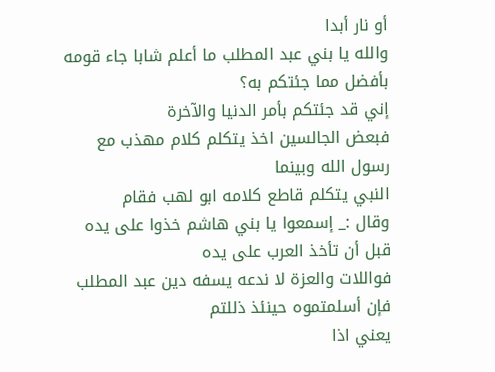أو نار أبدا
والله يا بني عبد المطلب ما أعلم شابا جاء قومه بأفضل مما جئتكم به؟
إني قد جئتكم بأمر الدنيا والآخرة
فبعض الجالسين اخذ يتكلم كلام مهذب مع رسول الله وبينما
النبي يتكلم قاطع كلامه ابو لهب فقام
وقال :_ إسمعوا يا بني هاشم خذوا على يده قبل أن تأخذ العرب على يده
فواللات والعزة لا ندعه يسفه دين عبد المطلب
فإن أسلمتموه حينئذ ذللتم
يعني اذا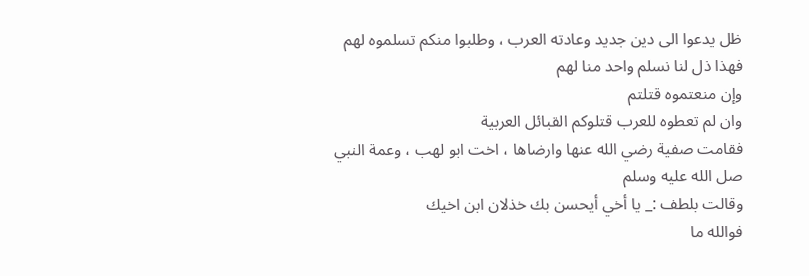ظل يدعوا الى دين جديد وعادته العرب ، وطلبوا منكم تسلموه لهم فهذا ذل لنا نسلم واحد منا لهم
وإن منعتموه قتلتم
وان لم تعطوه للعرب قتلوكم القبائل العربية
فقامت صفية رضي الله عنها وارضاها ، اخت ابو لهب ، وعمة النبي صل الله عليه وسلم
وقالت بلطف :_ يا أخي أيحسن بك خذلان ابن اخيك
فوالله ما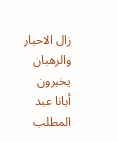زال الاحبار والرهبان يخبرون أبانا عبد المطلب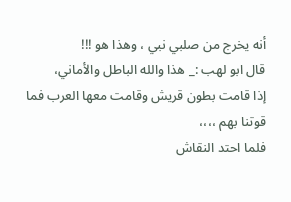أنه يخرج من صلبي نبي ، وهذا هو !!!
قال ابو لهب :_ هذا والله الباطل والأماني،
إذا قامت بطون قريش وقامت معها العرب فما قوتنا بهم ،،،،
فلما احتد النقاش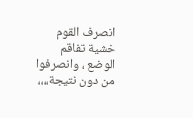انصرف القوم خشية تفاقم الوضع ، وانصرفوا من دون نتيجة،،،،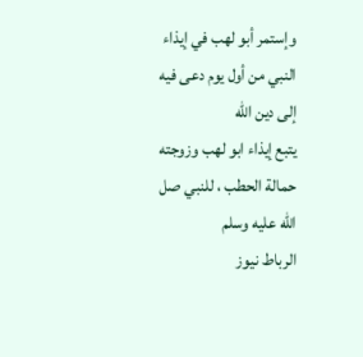وإستمر أبو لهب في إيذاء النبي من أول يوم دعى فيه إلى دين الله
يتبع إيذاء ابو لهب وزوجته حمالة الحطب ، للنبي صل الله عليه وسلم
الرباط نيوز